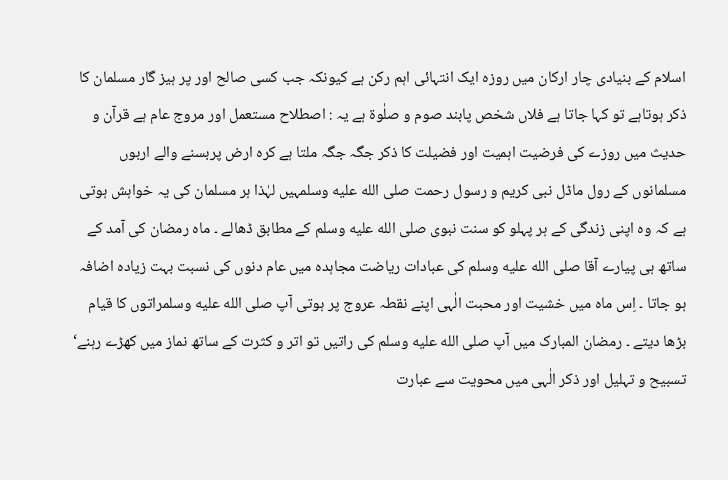اسلام کے بنیادی چار ارکان میں روزہ ایک انتہائی اہم رکن ہے کیونکہ جب کسی صالح اور پر ہیز گار مسلمان کا ذکر ہوتاہے تو کہا جاتا ہے فلاں شخص پابند صوم و صلٰوۃ ہے یہ : اصطلاح مستعمل اور مروج عام ہے قرآن و حدیث میں روزے کی فرضیت اہمیت اور فضیلت کا ذکر جگہ جگہ ملتا ہے کرہ ارض پربسنے والے اربوں مسلمانوں کے رول ماڈل نبی کریم و رسول رحمت صلى الله عليه وسلمہیں لہٰذا ہر مسلمان کی یہ خواہش ہوتی ہے کہ وہ اپنی زندگی کے ہر پہلو کو سنت نبوی صلى الله عليه وسلم کے مطابق ڈھالے ۔ ماہ رمضان کی آمد کے ساتھ ہی پیارے آقا صلى الله عليه وسلم کی عبادات ریاضت مجاہدہ میں عام دنوں کی نسبت بہت زیادہ اضافہ ہو جاتا ۔ اِس ماہ میں خشیت اور محبت الٰہی اپنے نقطہ عروج پر ہوتی آپ صلى الله عليه وسلمراتوں کا قیام بڑھا دیتے ۔ رمضان المبارک میں آپ صلى الله عليه وسلم کی راتیں تو اتر و کثرت کے ساتھ نماز میں کھڑے رہنے‘ تسبیح و تہلیل اور ذکر الٰہی میں محویت سے عبارت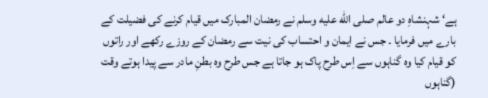ہے‘ شہنشاہِ دو عالم صلى الله عليه وسلم نے رمضان المبارک میں قیام کرنے کی فضیلت کے بارے میں فرمایا ۔ جس نے ایمان و احتساب کی نیت سے رمضان کے روزے رکھے اور راتوں کو قیام کیا وہ گناہوں سے اِس طرح پاک ہو جاتا ہے جس طرح وہ بطنِ مادر سے پیدا ہوتے وقت (گناہوں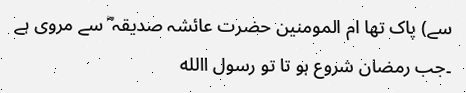سے) پاک تھا ام المومنین حضرت عائشہ صدیقہ ؓ سے مروی ہے ۔جب رمضان شروع ہو تا تو رسول االله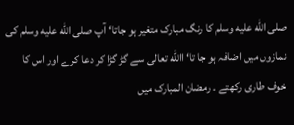صلى الله عليه وسلم کا رنگ مبارک متغیر ہو جاتا‘ آپ صلى الله عليه وسلم کی نمازوں میں اضافہ ہو جا تا‘ االله تعالی سے گڑ گڑا کر دعا کرے اور اس کا خوف طاری رکھتے ۔ رمضان المبارک میں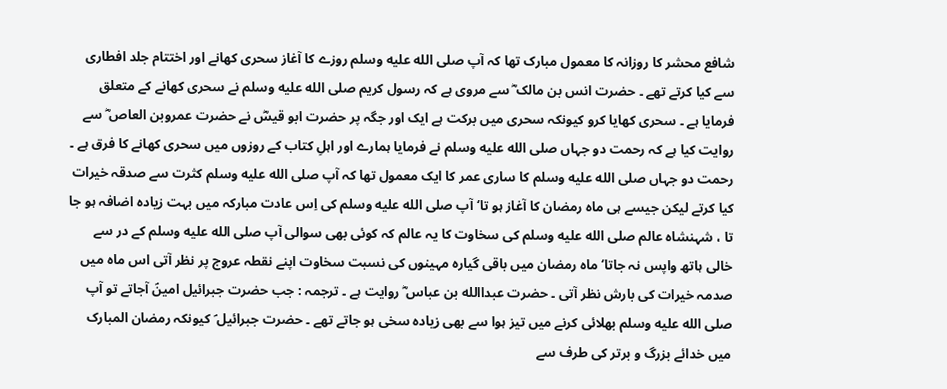شافع محشر کا روزانہ کا معمول مبارک تھا کہ آپ صلى الله عليه وسلم روزے کا آغاز سحری کھانے اور اختتام جلد افطاری سے کیا کرتے تھے ۔ حضرت انس بن مالک ؓ سے مروی ہے کہ رسول کریم صلى الله عليه وسلم نے سحری کھانے کے متعلق فرمایا ہے ۔ سحری کھایا کرو کیونکہ سحری میں برکت ہے ایک اور جگہ پر حضرت ابو قیسؓ نے حضرت عمروبن العاص ؓ سے روایت کیا ہے کہ رحمت دو جہاں صلى الله عليه وسلم نے فرمایا ہمارے اور اہلِ کتاب کے روزوں میں سحری کھانے کا فرق ہے ۔ رحمت دو جہاں صلى الله عليه وسلم کا ساری عمر کا ایک معمول تھا کہ آپ صلى الله عليه وسلم کثرت سے صدقہ خیرات کیا کرتے لیکن جیسے ہی ماہ رمضان کا آغاز ہو تا‘ آپ صلى الله عليه وسلم کی اِس عادت مبارکہ میں بہت زیادہ اضافہ ہو جا تا ، شہنشاہ عالم صلى الله عليه وسلم کی سخاوت کا یہ عالم کہ کوئی بھی سوالی آپ صلى الله عليه وسلم کے در سے خالی ہاتھ واپس نہ جاتا‘ ماہ رمضان میں باقی گیارہ مہینوں کی نسبت سخاوت اپنے نقطہ عروج پر نظر آتی اس ماہ میں صدمہ خیرات کی بارش نظر آتی ۔ حضرت عبداالله بن عباس ؓ روایت ہے ۔ ترجمہ : جب حضرت جبرائیل امینؑ آجاتے تو آپ صلى الله عليه وسلم بھلائی کرنے میں تیز ہوا سے بھی زیادہ سخی ہو جاتے تھے ۔ حضرت جبرائیل ؑ کیونکہ رمضان المبارک میں خدائے بزرگ و برتر کی طرف سے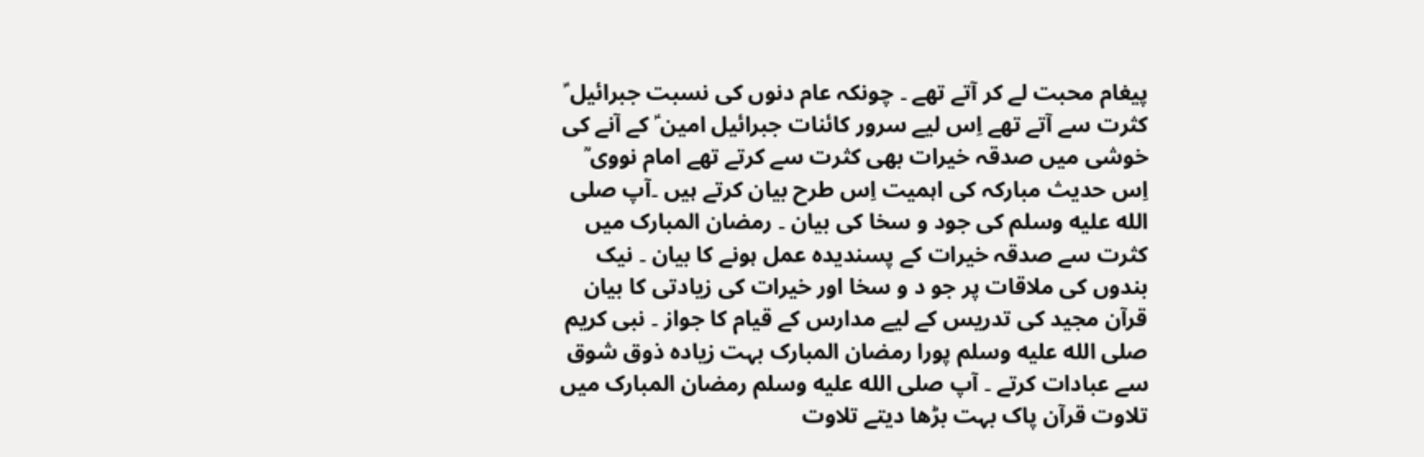پیغام محبت لے کر آتے تھے ۔ چونکہ عام دنوں کی نسبت جبرائیل ؑ کثرت سے آتے تھے اِس لیے سرور کائنات جبرائیل امین ؑ کے آنے کی خوشی میں صدقہ خیرات بھی کثرت سے کرتے تھے امام نووی ؒ اِس حدیث مبارکہ کی اہمیت اِس طرح بیان کرتے ہیں ۔آپ صلى الله عليه وسلم کی جود و سخا کی بیان ۔ رمضان المبارک میں کثرت سے صدقہ خیرات کے پسندیدہ عمل ہونے کا بیان ۔ نیک بندوں کی ملاقات پر جو د و سخا اور خیرات کی زیادتی کا بیان قرآن مجید کی تدریس کے لیے مدارس کے قیام کا جواز ۔ نبی کریم صلى الله عليه وسلم پورا رمضان المبارک بہت زیادہ ذوق شوق سے عبادات کرتے ۔ آپ صلى الله عليه وسلم رمضان المبارک میں تلاوت قرآن پاک بہت بڑھا دیتے تلاوت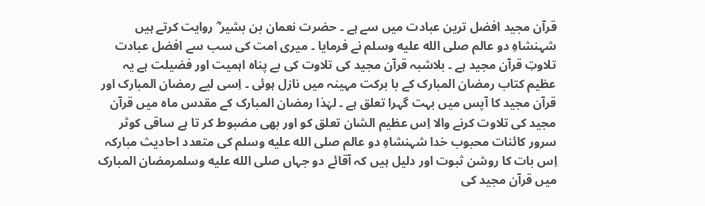قرآن مجید افضل ترین عبادت میں سے ہے ۔ حضرت نعمان بن بشیر ؓ روایت کرتے ہیں شہنشاہِ دو عالم صلى الله عليه وسلم نے فرمایا ۔ میری امت کی سب سے افضل عبادت تلاوتِ قرآن مجید ہے ۔ بلاشبہ قرآن مجید کی تلاوت کی بے پناہ اہمیت اور فضیلت ہے یہ عظیم کتاب رمضان المبارک کے با برکت مہینہ میں نازل ہوئی ۔ اِسی لیے رمضان المبارک اور قرآن مجید کا آپس میں بہت گہرا تعلق ہے ۔ لہٰذا رمضان المبارک کے مقدس ماہ میں قرآن مجید کی تلاوت کرنے والا اِس عظیم الشان تعلق کو اور بھی مضبوط کر تا ہے ساقی کوثر سرور کائنات محبوب خدا شہنشاہِ دو عالم صلى الله عليه وسلم کی متعدد احادیث مبارکہ اِس بات کا روشن ثبوت اور دلیل ہیں کہ آقائے دو جہاں صلى الله عليه وسلمرمضان المبارک میں قرآن مجید کی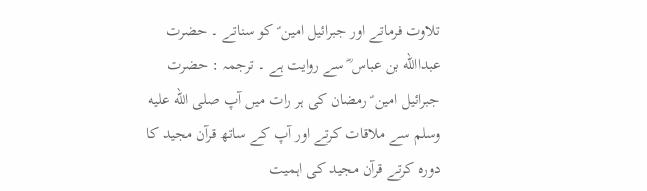تلاوت فرماتے اور جبرائیل امین ؑ کو سناتے ۔ حضرت عبداالله بن عباس ؓ سے روایت ہے ۔ ترجمہ : حضرت جبرائیل امین ؑ رمضان کی ہر رات میں آپ صلى الله عليه وسلم سے ملاقات کرتے اور آپ کے ساتھ قرآن مجید کا دورہ کرتے قرآن مجید کی اہمیت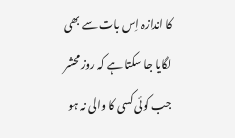کا اندازہ اِس بات سے بھی لگایا جا سکتا ہے کہ روز محشر جب کوئی کسی کا والی نہ ہو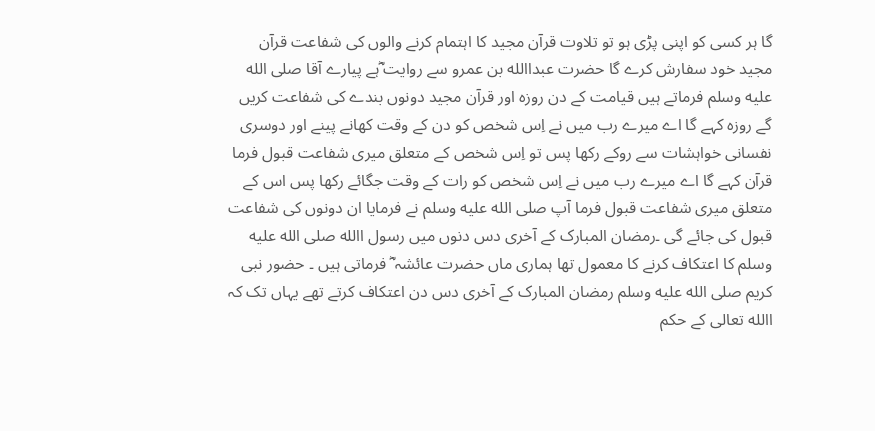گا ہر کسی کو اپنی پڑی ہو تو تلاوت قرآن مجید کا اہتمام کرنے والوں کی شفاعت قرآن مجید خود سفارش کرے گا حضرت عبداالله بن عمرو سے روایت ؓہے پیارے آقا صلى الله عليه وسلم فرماتے ہیں قیامت کے دن روزہ اور قرآن مجید دونوں بندے کی شفاعت کریں گے روزہ کہے گا اے میرے رب میں نے اِس شخص کو دن کے وقت کھانے پینے اور دوسری نفسانی خواہشات سے روکے رکھا پس تو اِس شخص کے متعلق میری شفاعت قبول فرما قرآن کہے گا اے میرے رب میں نے اِس شخص کو رات کے وقت جگائے رکھا پس اس کے متعلق میری شفاعت قبول فرما آپ صلى الله عليه وسلم نے فرمایا ان دونوں کی شفاعت قبول کی جائے گی ۔رمضان المبارک کے آخری دس دنوں میں رسول االله صلى الله عليه وسلم کا اعتکاف کرنے کا معمول تھا ہماری ماں حضرت عائشہ ؓ فرماتی ہیں ۔ حضور نبی کریم صلى الله عليه وسلم رمضان المبارک کے آخری دس دن اعتکاف کرتے تھے یہاں تک کہ االله تعالی کے حکم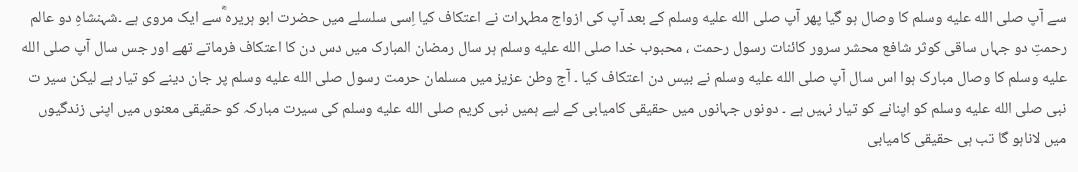سے آپ صلى الله عليه وسلم کا وصال ہو گیا پھر آپ صلى الله عليه وسلم کے بعد آپ کی ازواج مطہرات نے اعتکاف کیا اِسی سلسلے میں حضرت ابو ہریرہ ؓسے ایک مروی ہے ۔شہنشاہِ دو عالم رحمتِ دو جہاں ساقی کوثر شافع محشر سرور کائنات رسول رحمت ، محبوب خدا صلى الله عليه وسلم ہر سال رمضان المبارک میں دس دن کا اعتکاف فرماتے تھے اور جس سال آپ صلى الله عليه وسلم کا وصال مبارک ہوا اس سال آپ صلى الله عليه وسلم نے بیس دن اعتکاف کیا ۔ آج وطن عزیز میں مسلمان حرمت رسول صلى الله عليه وسلم پر جان دینے کو تیار ہے لیکن سیر ت نبی صلى الله عليه وسلم کو اپنانے کو تیار نہیں ہے ۔ دونوں جہانوں میں حقیقی کامیابی کے لیے ہمیں نبی کریم صلى الله عليه وسلم کی سیرت مبارکہ کو حقیقی معنوں میں اپنی زندگیوں میں لاناہو گا تب ہی حقیقی کامیابی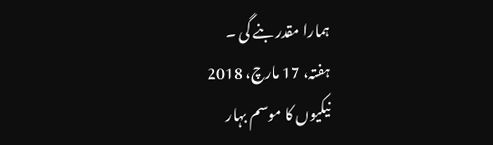ہمارا مقدر بنے گی ۔
ہفتہ، 17 مارچ، 2018
نیکیوں کا موسم بہار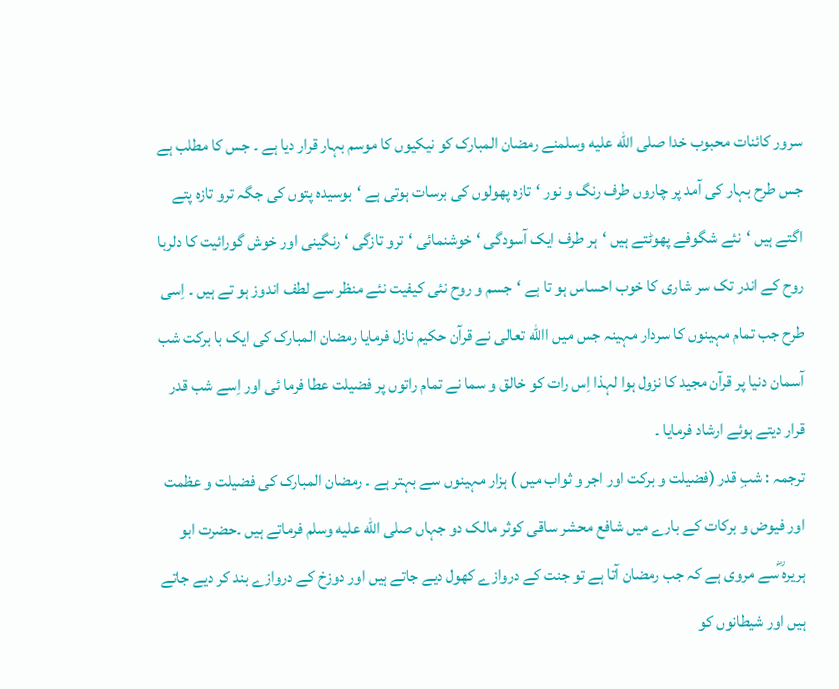سرور کائنات محبوب خدا صلى الله عليه وسلمنے رمضان المبارک کو نیکیوں کا موسم بہار قرار دیا ہے ۔ جس کا مطلب ہے جس طرح بہار کی آمد پر چاروں طرف رنگ و نور ‘تازہ پھولوں کی برسات ہوتی ہے ‘بوسیدہ پتوں کی جگہ ترو تازہ پتے اگتے ہیں ‘نئے شگوفے پھوٹتے ہیں ‘ہر طرف ایک آسودگی ‘خوشنمائی ‘ترو تازگی ‘رنگینی اور خوش گورائیت کا دلربا روح کے اندر تک سر شاری کا خوب احساس ہو تا ہے ‘جسم و روح نئی کیفیت نئے منظر سے لطف اندوز ہو تے ہیں ۔ اِسی طرح جب تمام مہینوں کا سردار مہینہ جس میں االله تعالی نے قرآن حکیم نازل فرمایا رمضان المبارک کی ایک با برکت شب آسمان دنیا پر قرآن مجید کا نزول ہوا لہذا اِس رات کو خالق و سما نے تمام راتوں پر فضیلت عطا فرما ئی اور اِسے شب قدر قرار دیتے ہوئے ارشاد فرمایا ۔
ترجمہ : شبِ قدر (فضیلت و برکت اور اجر و ثواب میں ) ہزار مہینوں سے بہتر ہے ۔ رمضان المبارک کی فضیلت و عظمت اور فیوض و برکات کے بارے میں شافع محشر ساقی کوثر مالک دو جہاں صلى الله عليه وسلم فرماتے ہیں ۔حضرت ابو ہریرہ ؓسے مروی ہے کہ جب رمضان آتا ہے تو جنت کے دروازے کھول دیے جاتے ہیں اور دوزخ کے دروازے بند کر دیے جاتے ہیں اور شیطانوں کو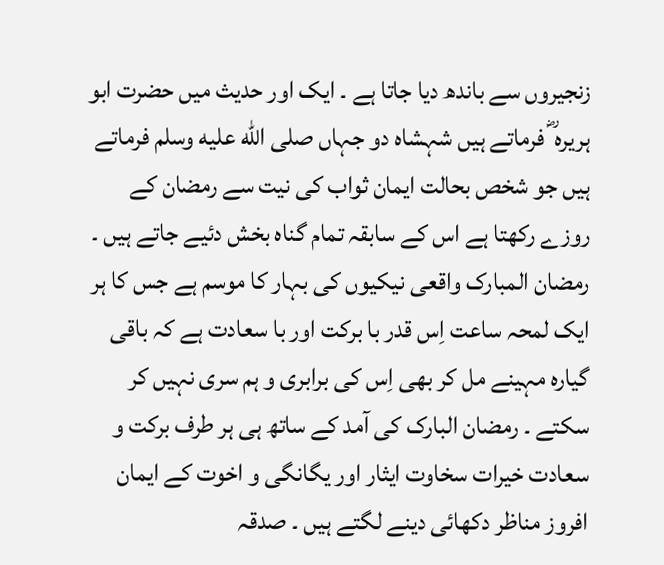زنجیروں سے باندھ دیا جاتا ہے ۔ ایک اور حدیث میں حضرت ابو ہریرہ ؓ فرماتے ہیں شہشاہ دو جہاں صلى الله عليه وسلم فرماتے ہیں جو شخص بحالت ایمان ثواب کی نیت سے رمضان کے روزے رکھتا ہے اس کے سابقہ تمام گناہ بخش دئیے جاتے ہیں ۔
رمضان المبارک واقعی نیکیوں کی بہار کا موسم ہے جس کا ہر ایک لمحہ ساعت اِس قدر با برکت اور با سعادت ہے کہ باقی گیارہ مہینے مل کر بھی اِس کی برابری و ہم سری نہیں کر سکتے ۔ رمضان البارک کی آمد کے ساتھ ہی ہر طرف برکت و سعادت خیرات سخاوت ایثار اور یگانگی و اخوت کے ایمان افروز مناظر دکھائی دینے لگتے ہیں ۔ صدقہ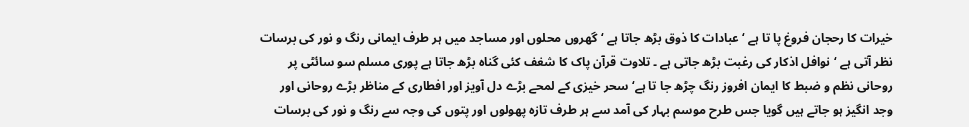خیرات کا رحجان فروغ پا تا ہے ‘عبادات کا ذوق بڑھ جاتا ہے ‘گھروں محلوں اور مساجد میں ہر طرف ایمانی رنگ و نور کی برسات نظر آتی ہے ‘نوافل اذکار کی رغبت بڑھ جاتی ہے ۔ تلاوت قرآن پاک کا شغف کئی گناہ بڑھ جاتا ہے پوری مسلم سو سائٹی پر روحانی نظم و ضبط کا ایمان افروز رنگ چڑھ جا تا ہے‘ سحر خیزی کے لمحے بڑے دل آویز اور افطاری کے مناظر بڑے روحانی اور وجد انگیز ہو جاتے ہیں گویا جس طرح موسم بہار کی آمد سے ہر طرف تازہ پھولوں اور پتوں کی وجہ سے رنگ و نور کی برسات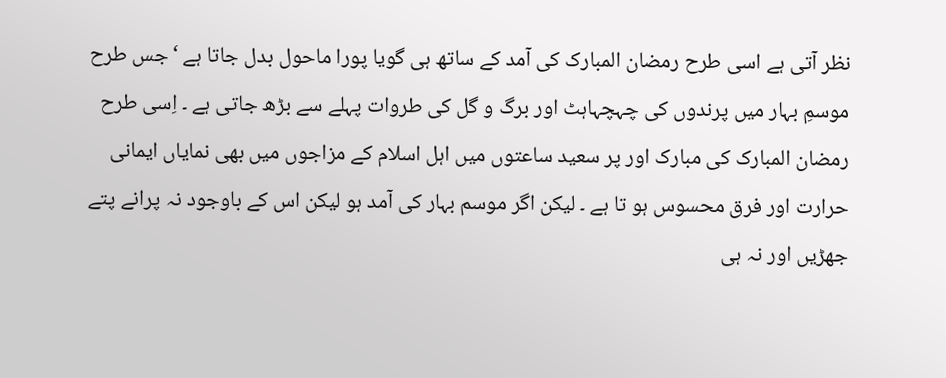نظر آتی ہے اسی طرح رمضان المبارک کی آمد کے ساتھ ہی گویا پورا ماحول بدل جاتا ہے ‘جس طرح موسمِ بہار میں پرندوں کی چہچہاہٹ اور برگ و گل کی طروات پہلے سے بڑھ جاتی ہے ۔ اِسی طرح رمضان المبارک کی مبارک اور پر سعید ساعتوں میں اہل اسلام کے مزاجوں میں بھی نمایاں ایمانی حرارت اور فرق محسوس ہو تا ہے ۔ لیکن اگر موسم بہار کی آمد ہو لیکن اس کے باوجود نہ پرانے پتے جھڑیں اور نہ ہی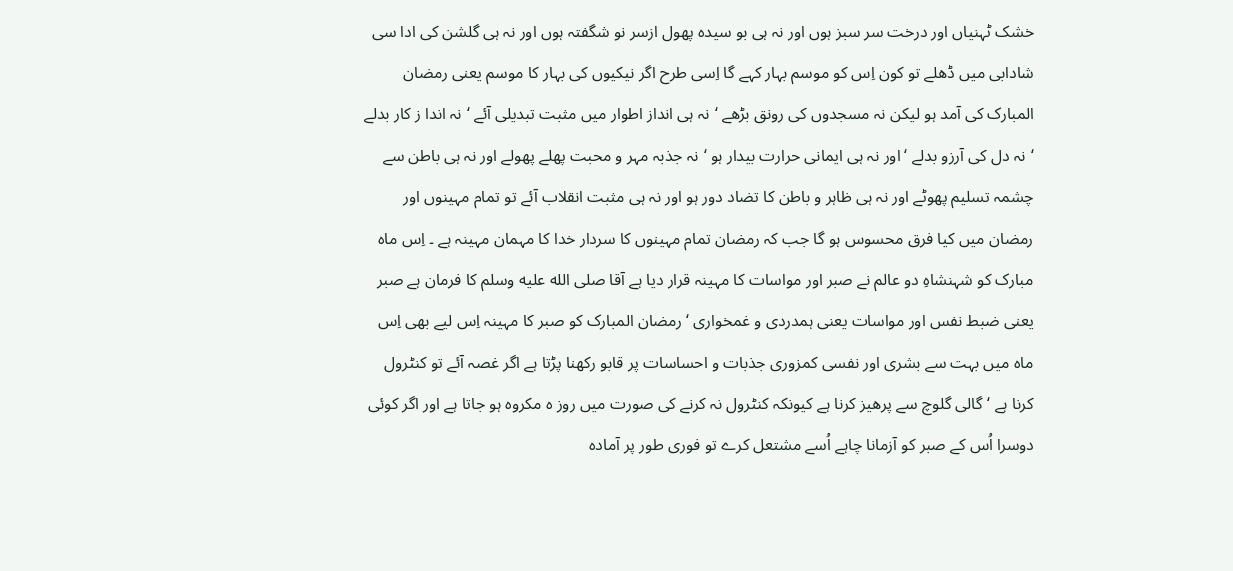خشک ٹہنیاں اور درخت سر سبز ہوں اور نہ ہی بو سیدہ پھول ازسر نو شگفتہ ہوں اور نہ ہی گلشن کی ادا سی شادابی میں ڈھلے تو کون اِس کو موسم بہار کہے گا اِسی طرح اگر نیکیوں کی بہار کا موسم یعنی رمضان المبارک کی آمد ہو لیکن نہ مسجدوں کی رونق بڑھے ‘نہ ہی انداز اطوار میں مثبت تبدیلی آئے ‘نہ اندا ز کار بدلے ‘نہ دل کی آرزو بدلے ‘اور نہ ہی ایمانی حرارت بیدار ہو ‘نہ جذبہ مہر و محبت پھلے پھولے اور نہ ہی باطن سے چشمہ تسلیم پھوٹے اور نہ ہی ظاہر و باطن کا تضاد دور ہو اور نہ ہی مثبت انقلاب آئے تو تمام مہینوں اور رمضان میں کیا فرق محسوس ہو گا جب کہ رمضان تمام مہینوں کا سردار خدا کا مہمان مہینہ ہے ۔ اِس ماہ مبارک کو شہنشاہِ دو عالم نے صبر اور مواسات کا مہینہ قرار دیا ہے آقا صلى الله عليه وسلم کا فرمان ہے صبر یعنی ضبط نفس اور مواسات یعنی ہمدردی و غمخواری ‘رمضان المبارک کو صبر کا مہینہ اِس لیے بھی اِس ماہ میں بہت سے بشری اور نفسی کمزوری جذبات و احساسات پر قابو رکھنا پڑتا ہے اگر غصہ آئے تو کنٹرول کرنا ہے ‘گالی گلوچ سے پرھیز کرنا ہے کیونکہ کنٹرول نہ کرنے کی صورت میں روز ہ مکروہ ہو جاتا ہے اور اگر کوئی دوسرا اُس کے صبر کو آزمانا چاہے اُسے مشتعل کرے تو فوری طور پر آمادہ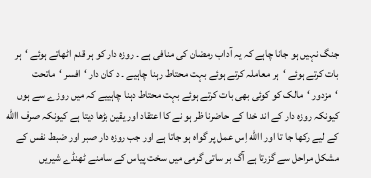جنگ نہیں ہو جانا چاہے کہ یہ آداب رمضان کی منافی ہے ۔ روزہ دار کو ہر قدم اٹھاتے ہوئے ‘ہر بات کرتے ہوئے ‘ہر معاملہ کرتے ہوئے بہت محتاط رہنا چاہیے ۔ د کان دار ‘افسر ‘ماتحت ‘مزدور ‘مالک کو کوئی بھی بات کرتے ہوئے بہت محتاط دہنا چاہییے کہ میں روزے سے ہوں کیونکہ روزہ دار کے اند خدا کے حاضرنا ظر ہو نے کا اعتقاد اور یقین بڑھا دیتا ہے کیونکہ صرف االله کے لیے رکھا جا تا اور االله اِس عمل پر گواہ ہو جاتا ہے اور جب روزہ دار صبر اور ضبط نفس کے مشکل مراحل سے گزرتا ہے آگ بر ساتی گرمی میں سخت پیاس کے سامنے ٹھنڈے شیریں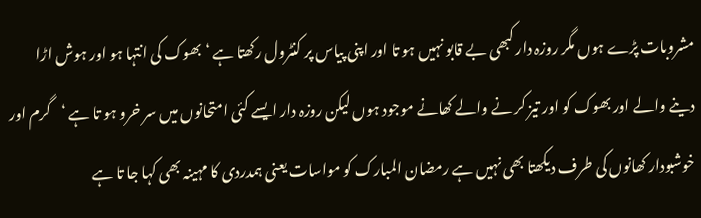مشروبات پڑے ہوں مگر روزہ دار کبھی بے قابو نہیں ہو تا اور اپنی پیاس پر کنٹرول رکھتا ہے ‘بھوک کی انتہا ہو اور ہوش اڑا دینے والے اور بھوک کو اور تیز کر نے والے کھانے موجود ہوں لیکن روزہ دار ایسے کئی امتحانوں میں سر خرو ہو تا ہے ‘گرم اور خوشبودار کھانوں کی طرف دیکھتا بھی نہیں ہے رمضان المبارک کو مواسات یعنی ہمدردی کا مہینہ بھی کہا جا تا ہے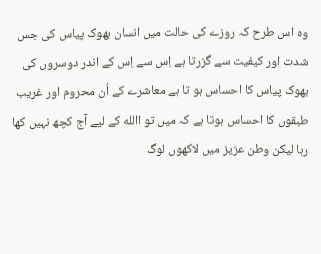وہ اس طرح کہ روزے کی حالت میں انسان بھوک پیاس کی جس شدت اور کیفیت سے گزرتا ہے اِس سے اِس کے اندر دوسروں کی بھوک پیاس کا احساس ہو تا ہے معاشرے کے اُن محروم اور غریب طبقوں کا احساس ہوتا ہے کہ میں تو االله کے لیے آج کچھ نہیں کھا رہا لیکن وطن عزیز میں لاکھوں لوگ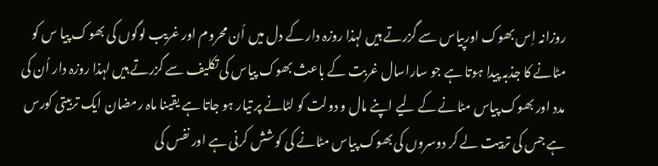روزانہ اِس بھوک اورپیاس سے گزرتے ہیں لہذا روزہ دار کے دل میں اُن محروم اور غریب لوگوں کی بھوک پیا س کو مٹانے کا جذبہ پیدا ہوتا ہے جو ساراسال غربت کے باعث بھوک پیاس کی تکلیف سے گزرتے ہیں لہذا روزہ دار اُن کی مدد اور بھوک پیاس مٹانے کے لیے اپنے مال و دولت کو لٹانے پر تیار ہو جاتا ہے یقینا ماہ رمضان ایک تربیتی کورس ہے جس کی تربیت لے کر دوسروں کی بھوک پیاس مٹانے کی کوشش کرنی ہے اور نفس کی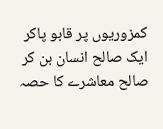کمزوریوں پر قابو پاکر ایک صالح انسان بن کر صالح معاشرے کا حصہ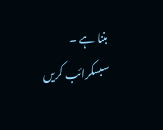بننا ہے ۔
سبسکرائب کریں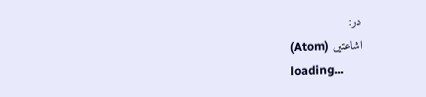در:
اشاعتیں (Atom)
loading...